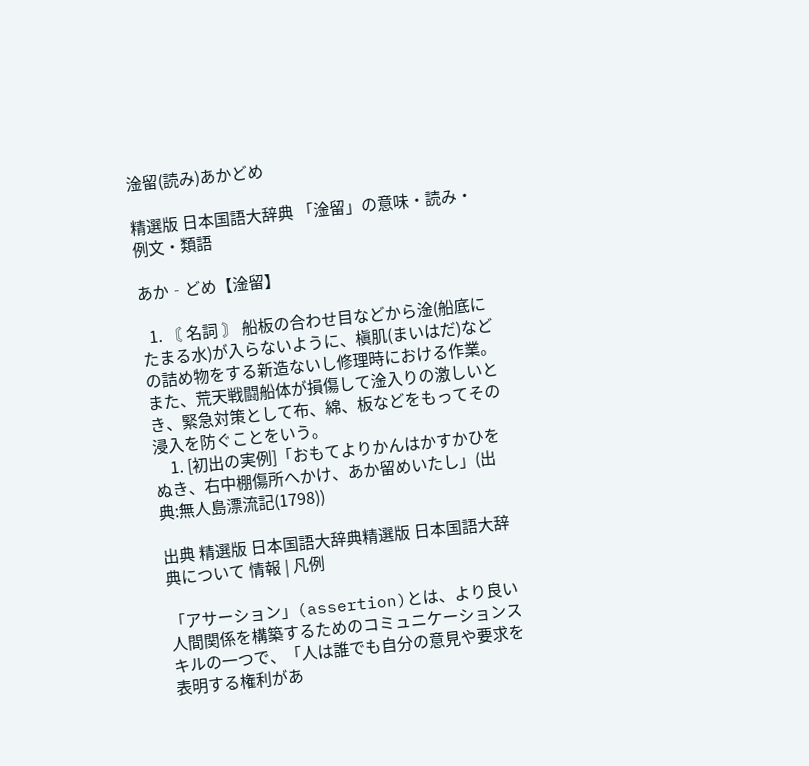淦留(読み)あかどめ

精選版 日本国語大辞典 「淦留」の意味・読み・例文・類語

あか‐どめ【淦留】

  1. 〘 名詞 〙 船板の合わせ目などから淦(船底にたまる水)が入らないように、槇肌(まいはだ)などの詰め物をする新造ないし修理時における作業。また、荒天戦闘船体が損傷して淦入りの激しいとき、緊急対策として布、綿、板などをもってその浸入を防ぐことをいう。
    1. [初出の実例]「おもてよりかんはかすかひをぬき、右中棚傷所へかけ、あか留めいたし」(出典:無人島漂流記(1798))

出典 精選版 日本国語大辞典精選版 日本国語大辞典について 情報 | 凡例

「アサーション」(assertion)とは、より良い人間関係を構築するためのコミュニケーションスキルの一つで、「人は誰でも自分の意見や要求を表明する権利があ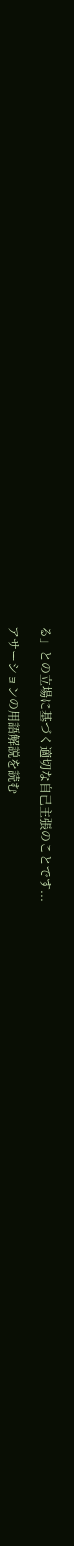る」との立場に基づく適切な自己主張のことです...

アサーションの用語解説を読む